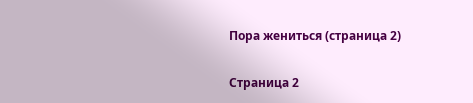Пора жениться (страница 2)

Страница 2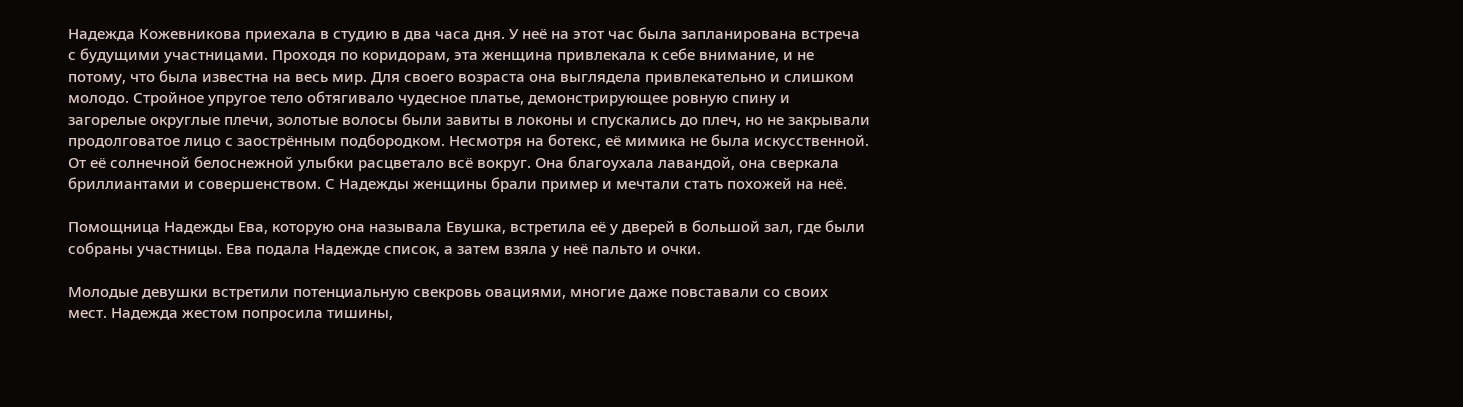Надежда Кожевникова приехала в студию в два часа дня. У неё на этот час была запланирована встреча с будущими участницами. Проходя по коридорам, эта женщина привлекала к себе внимание, и не потому, что была известна на весь мир. Для своего возраста она выглядела привлекательно и слишком молодо. Стройное упругое тело обтягивало чудесное платье, демонстрирующее ровную спину и загорелые округлые плечи, золотые волосы были завиты в локоны и спускались до плеч, но не закрывали продолговатое лицо с заострённым подбородком. Несмотря на ботекс, её мимика не была искусственной. От её солнечной белоснежной улыбки расцветало всё вокруг. Она благоухала лавандой, она сверкала бриллиантами и совершенством. С Надежды женщины брали пример и мечтали стать похожей на неё.

Помощница Надежды Ева, которую она называла Евушка, встретила её у дверей в большой зал, где были собраны участницы. Ева подала Надежде список, а затем взяла у неё пальто и очки.

Молодые девушки встретили потенциальную свекровь овациями, многие даже повставали со своих мест. Надежда жестом попросила тишины,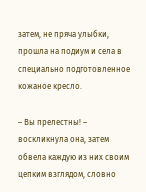затем, не пряча улыбки, прошла на подиум и села в специально подготовленное кожаное кресло.

– Вы прелестны! – воскликнула она, затем обвела каждую из них своим цепким взглядом, словно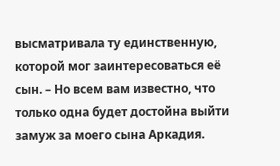высматривала ту единственную, которой мог заинтересоваться её сын. – Но всем вам известно, что только одна будет достойна выйти замуж за моего сына Аркадия.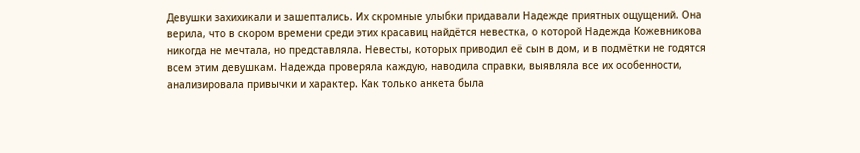Девушки захихикали и зашептались. Их скромные улыбки придавали Надежде приятных ощущений. Она верила, что в скором времени среди этих красавиц найдётся невестка, о которой Надежда Кожевникова никогда не мечтала, но представляла. Невесты, которых приводил её сын в дом, и в подмётки не годятся всем этим девушкам. Надежда проверяла каждую, наводила справки, выявляла все их особенности, анализировала привычки и характер. Как только анкета была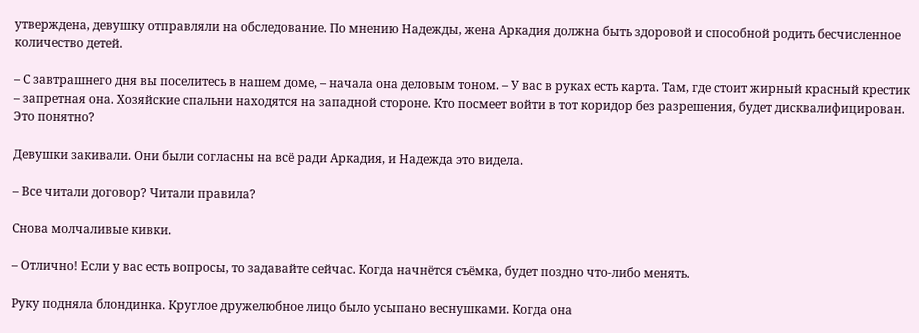утверждена, девушку отправляли на обследование. По мнению Надежды, жена Аркадия должна быть здоровой и способной родить бесчисленное количество детей.

– С завтрашнего дня вы поселитесь в нашем доме, – начала она деловым тоном. – У вас в руках есть карта. Там, где стоит жирный красный крестик – запретная она. Хозяйские спальни находятся на западной стороне. Кто посмеет войти в тот коридор без разрешения, будет дисквалифицирован. Это понятно?

Девушки закивали. Они были согласны на всё ради Аркадия, и Надежда это видела.

– Все читали договор? Читали правила?

Снова молчаливые кивки.

– Отлично! Если у вас есть вопросы, то задавайте сейчас. Когда начнётся съёмка, будет поздно что-либо менять.

Руку подняла блондинка. Круглое дружелюбное лицо было усыпано веснушками. Когда она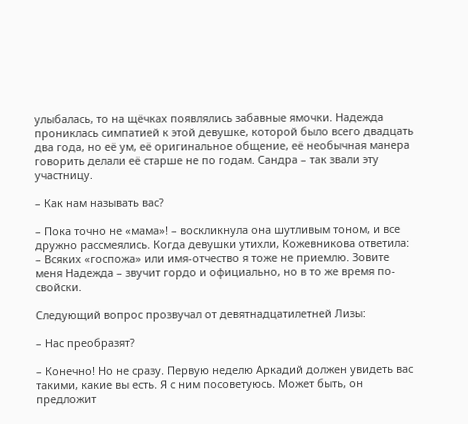улыбалась, то на щёчках появлялись забавные ямочки. Надежда прониклась симпатией к этой девушке, которой было всего двадцать два года, но её ум, её оригинальное общение, её необычная манера говорить делали её старше не по годам. Сандра – так звали эту участницу.

– Как нам называть вас?

– Пока точно не «мама»! – воскликнула она шутливым тоном, и все дружно рассмеялись. Когда девушки утихли, Кожевникова ответила: – Всяких «госпожа» или имя-отчество я тоже не приемлю. Зовите меня Надежда – звучит гордо и официально, но в то же время по-свойски.

Следующий вопрос прозвучал от девятнадцатилетней Лизы:

– Нас преобразят?

– Конечно! Но не сразу. Первую неделю Аркадий должен увидеть вас такими, какие вы есть. Я с ним посоветуюсь. Может быть, он предложит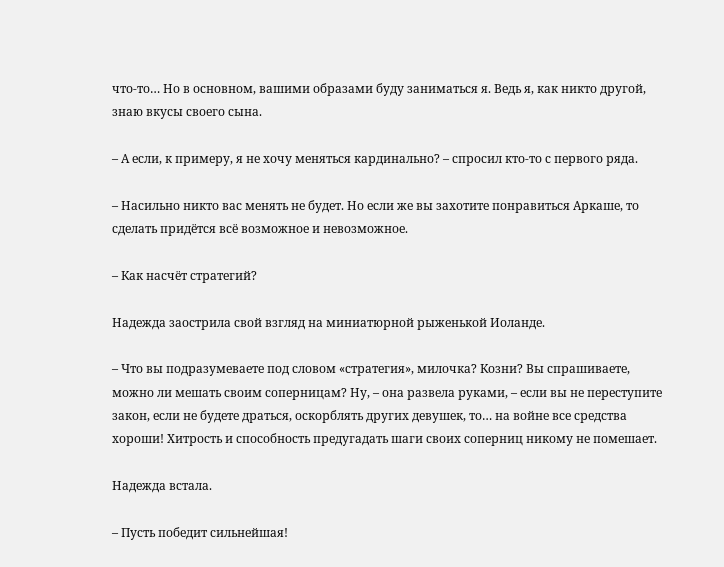что-то… Но в основном, вашими образами буду заниматься я. Ведь я, как никто другой, знаю вкусы своего сына.

– А если, к примеру, я не хочу меняться кардинально? – спросил кто-то с первого ряда.

– Насильно никто вас менять не будет. Но если же вы захотите понравиться Аркаше, то сделать придётся всё возможное и невозможное.

– Как насчёт стратегий?

Надежда заострила свой взгляд на миниатюрной рыженькой Иоланде.

– Что вы подразумеваете под словом «стратегия», милочка? Козни? Вы спрашиваете, можно ли мешать своим соперницам? Ну, – она развела руками, – если вы не переступите закон, если не будете драться, оскорблять других девушек, то… на войне все средства хороши! Хитрость и способность предугадать шаги своих соперниц никому не помешает.

Надежда встала.

– Пусть победит сильнейшая!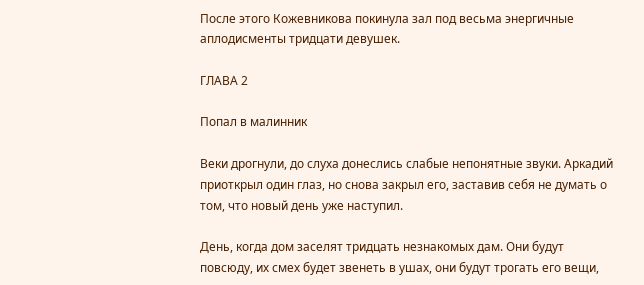После этого Кожевникова покинула зал под весьма энергичные аплодисменты тридцати девушек.

ГЛАВА 2

Попал в малинник

Веки дрогнули, до слуха донеслись слабые непонятные звуки. Аркадий приоткрыл один глаз, но снова закрыл его, заставив себя не думать о том, что новый день уже наступил.

День, когда дом заселят тридцать незнакомых дам. Они будут повсюду, их смех будет звенеть в ушах, они будут трогать его вещи,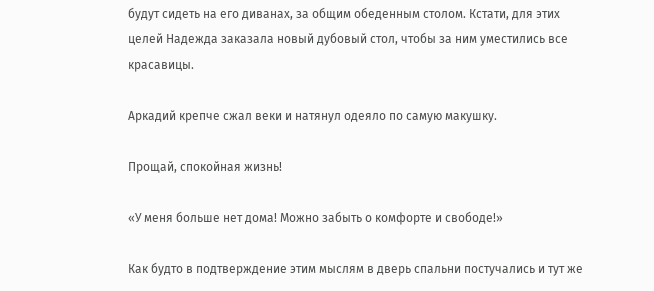будут сидеть на его диванах, за общим обеденным столом. Кстати, для этих целей Надежда заказала новый дубовый стол, чтобы за ним уместились все красавицы.

Аркадий крепче сжал веки и натянул одеяло по самую макушку.

Прощай, спокойная жизнь!

«У меня больше нет дома! Можно забыть о комфорте и свободе!»

Как будто в подтверждение этим мыслям в дверь спальни постучались и тут же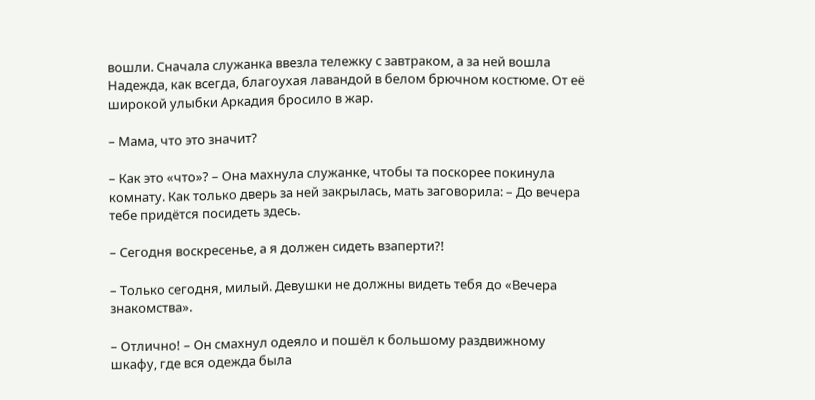вошли. Сначала служанка ввезла тележку с завтраком, а за ней вошла Надежда, как всегда, благоухая лавандой в белом брючном костюме. От её широкой улыбки Аркадия бросило в жар.

– Мама, что это значит?

– Как это «что»? – Она махнула служанке, чтобы та поскорее покинула комнату. Как только дверь за ней закрылась, мать заговорила: – До вечера тебе придётся посидеть здесь.

– Сегодня воскресенье, а я должен сидеть взаперти?!

– Только сегодня, милый. Девушки не должны видеть тебя до «Вечера знакомства».

– Отлично! – Он смахнул одеяло и пошёл к большому раздвижному шкафу, где вся одежда была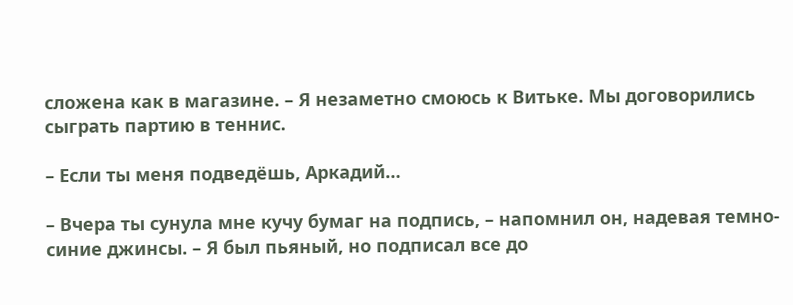сложена как в магазине. – Я незаметно смоюсь к Витьке. Мы договорились сыграть партию в теннис.

– Если ты меня подведёшь, Аркадий…

– Вчера ты сунула мне кучу бумаг на подпись, – напомнил он, надевая темно-синие джинсы. – Я был пьяный, но подписал все до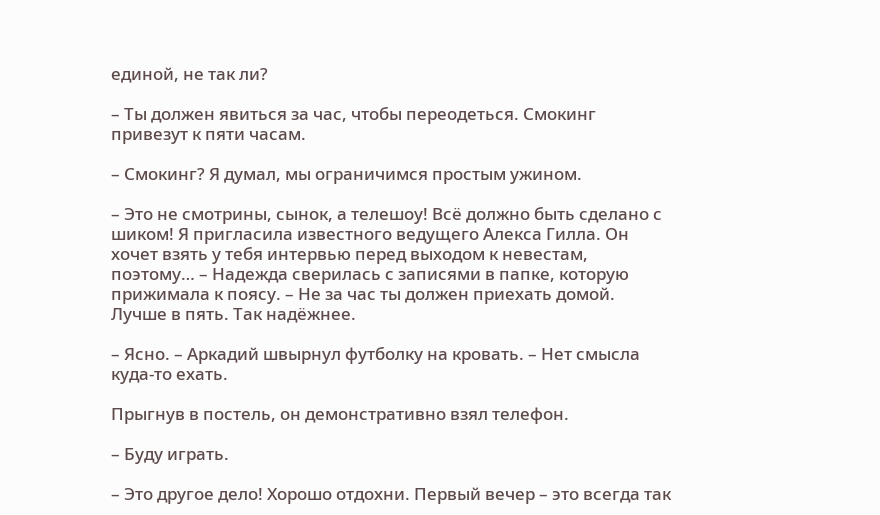единой, не так ли?

– Ты должен явиться за час, чтобы переодеться. Смокинг привезут к пяти часам.

– Смокинг? Я думал, мы ограничимся простым ужином.

– Это не смотрины, сынок, а телешоу! Всё должно быть сделано с шиком! Я пригласила известного ведущего Алекса Гилла. Он хочет взять у тебя интервью перед выходом к невестам, поэтому… – Надежда сверилась с записями в папке, которую прижимала к поясу. – Не за час ты должен приехать домой. Лучше в пять. Так надёжнее.

– Ясно. – Аркадий швырнул футболку на кровать. – Нет смысла куда-то ехать.

Прыгнув в постель, он демонстративно взял телефон.

– Буду играть.

– Это другое дело! Хорошо отдохни. Первый вечер – это всегда так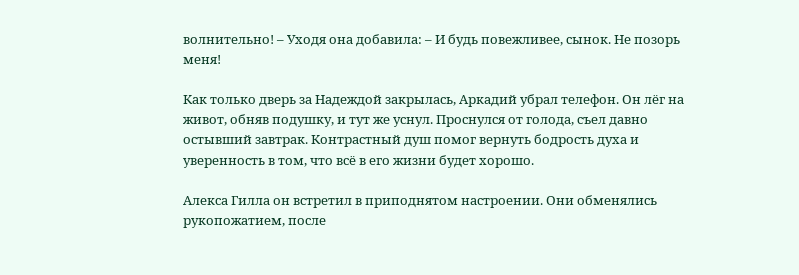волнительно! – Уходя она добавила: – И будь повежливее, сынок. Не позорь меня!

Как только дверь за Надеждой закрылась, Аркадий убрал телефон. Он лёг на живот, обняв подушку, и тут же уснул. Проснулся от голода, съел давно остывший завтрак. Контрастный душ помог вернуть бодрость духа и уверенность в том, что всё в его жизни будет хорошо.

Алекса Гилла он встретил в приподнятом настроении. Они обменялись рукопожатием, после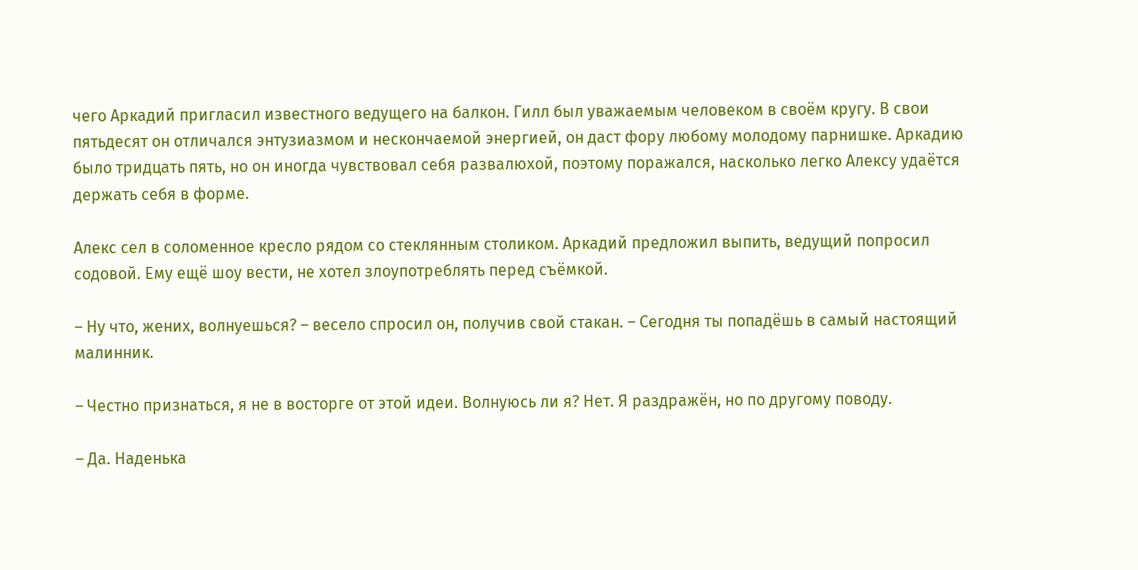чего Аркадий пригласил известного ведущего на балкон. Гилл был уважаемым человеком в своём кругу. В свои пятьдесят он отличался энтузиазмом и нескончаемой энергией, он даст фору любому молодому парнишке. Аркадию было тридцать пять, но он иногда чувствовал себя развалюхой, поэтому поражался, насколько легко Алексу удаётся держать себя в форме.

Алекс сел в соломенное кресло рядом со стеклянным столиком. Аркадий предложил выпить, ведущий попросил содовой. Ему ещё шоу вести, не хотел злоупотреблять перед съёмкой.

– Ну что, жених, волнуешься? – весело спросил он, получив свой стакан. – Сегодня ты попадёшь в самый настоящий малинник.

– Честно признаться, я не в восторге от этой идеи. Волнуюсь ли я? Нет. Я раздражён, но по другому поводу.

– Да. Наденька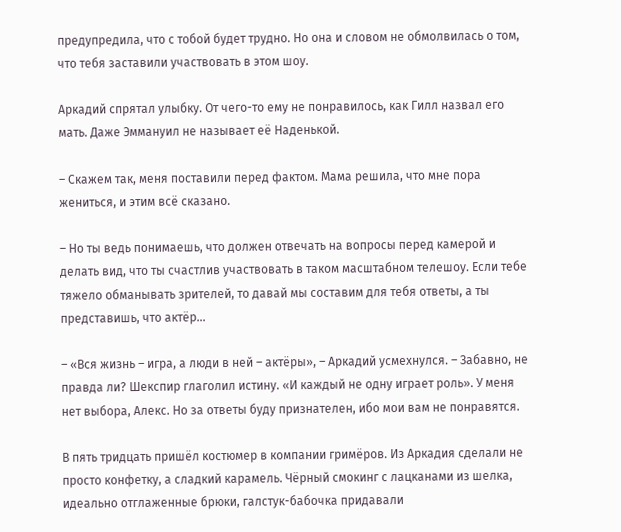предупредила, что с тобой будет трудно. Но она и словом не обмолвилась о том, что тебя заставили участвовать в этом шоу.

Аркадий спрятал улыбку. От чего-то ему не понравилось, как Гилл назвал его мать. Даже Эммануил не называет её Наденькой.

– Скажем так, меня поставили перед фактом. Мама решила, что мне пора жениться, и этим всё сказано.

– Но ты ведь понимаешь, что должен отвечать на вопросы перед камерой и делать вид, что ты счастлив участвовать в таком масштабном телешоу. Если тебе тяжело обманывать зрителей, то давай мы составим для тебя ответы, а ты представишь, что актёр…

– «Вся жизнь – игра, а люди в ней – актёры», – Аркадий усмехнулся. – Забавно, не правда ли? Шекспир глаголил истину. «И каждый не одну играет роль». У меня нет выбора, Алекс. Но за ответы буду признателен, ибо мои вам не понравятся.

В пять тридцать пришёл костюмер в компании гримёров. Из Аркадия сделали не просто конфетку, а сладкий карамель. Чёрный смокинг с лацканами из шелка, идеально отглаженные брюки, галстук-бабочка придавали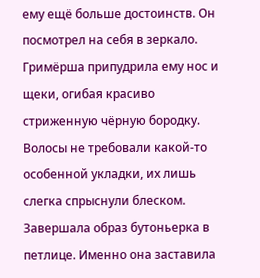ему ещё больше достоинств. Он посмотрел на себя в зеркало. Гримёрша припудрила ему нос и щеки, огибая красиво стриженную чёрную бородку. Волосы не требовали какой-то особенной укладки, их лишь слегка спрыснули блеском. Завершала образ бутоньерка в петлице. Именно она заставила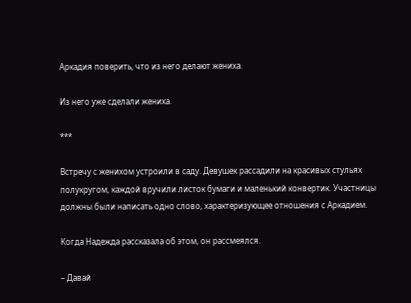Аркадия поверить, что из него делают жениха.

Из него уже сделали жениха.

***

Встречу с женихом устроили в саду. Девушек рассадили на красивых стульях полукругом, каждой вручили листок бумаги и маленький конвертик. Участницы должны были написать одно слово, характеризующее отношения с Аркадием.

Когда Надежда рассказала об этом, он рассмеялся.

– Давай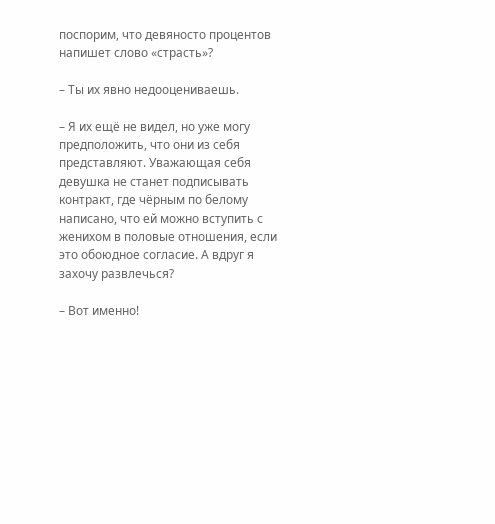поспорим, что девяносто процентов напишет слово «страсть»?

– Ты их явно недооцениваешь.

– Я их ещё не видел, но уже могу предположить, что они из себя представляют. Уважающая себя девушка не станет подписывать контракт, где чёрным по белому написано, что ей можно вступить с женихом в половые отношения, если это обоюдное согласие. А вдруг я захочу развлечься?

– Вот именно!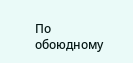По обоюдному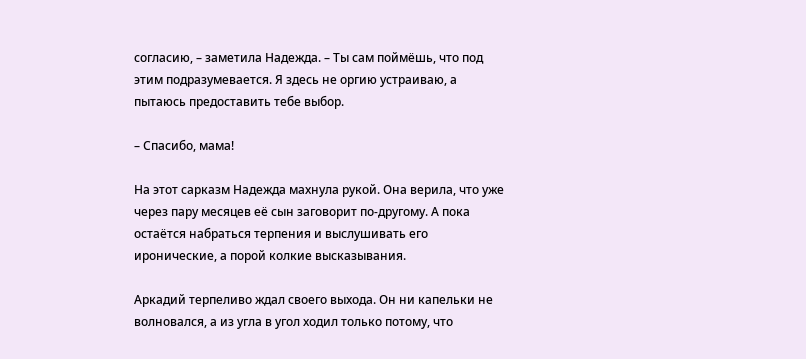согласию, – заметила Надежда. – Ты сам поймёшь, что под этим подразумевается. Я здесь не оргию устраиваю, а пытаюсь предоставить тебе выбор.

– Спасибо, мама!

На этот сарказм Надежда махнула рукой. Она верила, что уже через пару месяцев её сын заговорит по-другому. А пока остаётся набраться терпения и выслушивать его иронические, а порой колкие высказывания.

Аркадий терпеливо ждал своего выхода. Он ни капельки не волновался, а из угла в угол ходил только потому, что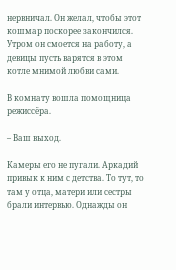нервничал. Он желал, чтобы этот кошмар поскорее закончился. Утром он смоется на работу, а девицы пусть варятся в этом котле мнимой любви сами.

В комнату вошла помощница режиссёра.

– Ваш выход.

Камеры его не пугали. Аркадий привык к ним с детства. То тут, то там у отца, матери или сестры брали интервью. Однажды он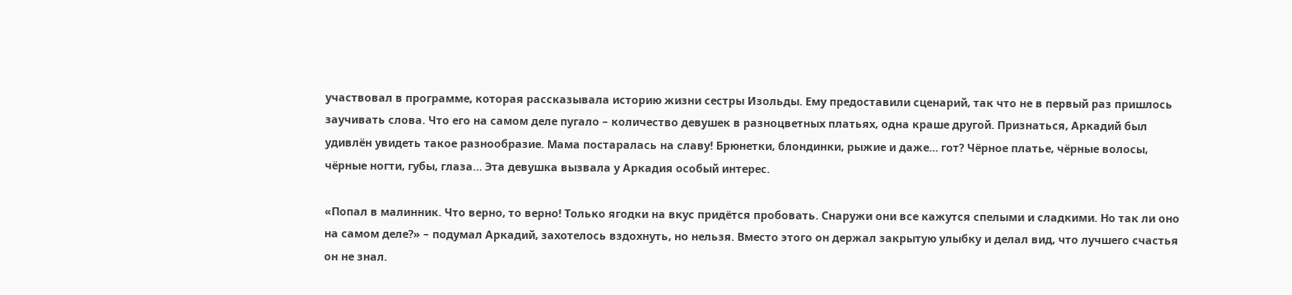участвовал в программе, которая рассказывала историю жизни сестры Изольды. Ему предоставили сценарий, так что не в первый раз пришлось заучивать слова. Что его на самом деле пугало – количество девушек в разноцветных платьях, одна краше другой. Признаться, Аркадий был удивлён увидеть такое разнообразие. Мама постаралась на славу! Брюнетки, блондинки, рыжие и даже… гот? Чёрное платье, чёрные волосы, чёрные ногти, губы, глаза… Эта девушка вызвала у Аркадия особый интерес.

«Попал в малинник. Что верно, то верно! Только ягодки на вкус придётся пробовать. Снаружи они все кажутся спелыми и сладкими. Но так ли оно на самом деле?» – подумал Аркадий, захотелось вздохнуть, но нельзя. Вместо этого он держал закрытую улыбку и делал вид, что лучшего счастья он не знал.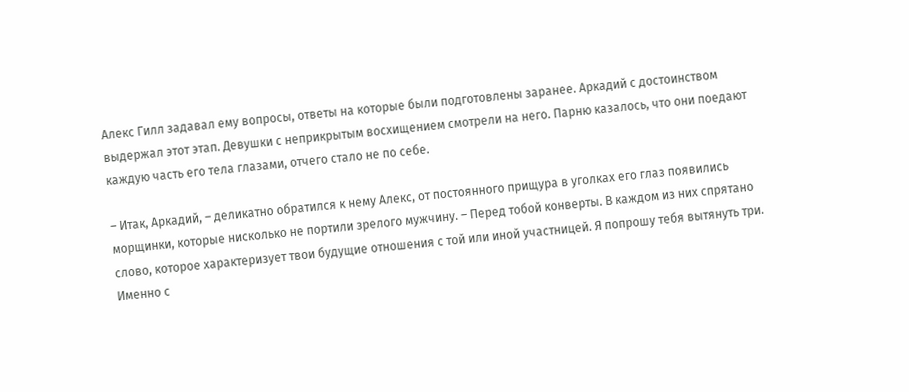Алекс Гилл задавал ему вопросы, ответы на которые были подготовлены заранее. Аркадий с достоинством выдержал этот этап. Девушки с неприкрытым восхищением смотрели на него. Парню казалось, что они поедают каждую часть его тела глазами, отчего стало не по себе.

– Итак, Аркадий, – деликатно обратился к нему Алекс, от постоянного прищура в уголках его глаз появились морщинки, которые нисколько не портили зрелого мужчину. – Перед тобой конверты. В каждом из них спрятано слово, которое характеризует твои будущие отношения с той или иной участницей. Я попрошу тебя вытянуть три. Именно с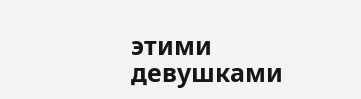этими девушками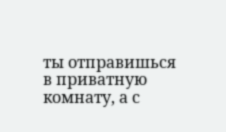ты отправишься в приватную комнату, а с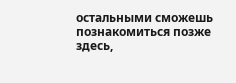остальными сможешь познакомиться позже здесь,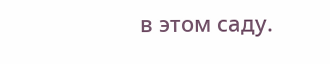в этом саду.